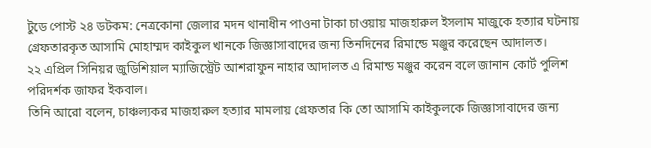টুডে পোস্ট ২৪ ডটকম: নেত্রকোনা জেলার মদন থানাধীন পাওনা টাকা চাওয়ায় মাজহারুল ইসলাম মাজুকে হত্যার ঘটনায় গ্রেফতারকৃত আসামি মোহাম্মদ কাইকুল খানকে জিজ্ঞাসাবাদের জন্য তিনদিনের রিমান্ডে মঞ্জুর করেছেন আদালত।
২২ এপ্রিল সিনিয়র জুডিশিয়াল ম্যাজিস্ট্রেট আশরাফুন নাহার আদালত এ রিমান্ড মঞ্জুর করেন বলে জানান কোর্ট পুলিশ পরিদর্শক জাফর ইকবাল।
তিনি আরো বলেন, চাঞ্চল্যকর মাজহারুল হত্যার মামলায় গ্রেফতার কি তো আসামি কাইকুলকে জিজ্ঞাসাবাদের জন্য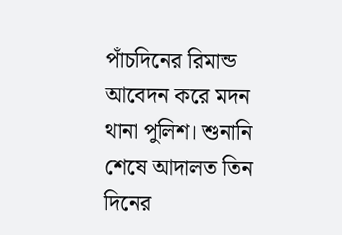পাঁচদিনের রিমান্ড আবেদন করে মদন থানা পুলিশ। শুনানি শেষে আদালত তিন দিনের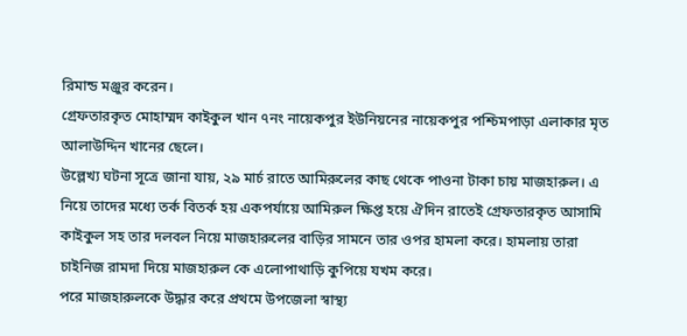রিমান্ড মঞ্জুর করেন।
গ্রেফতারকৃত মোহাম্মদ কাইকুল খান ৭নং নায়েকপুর ইউনিয়নের নায়েকপুর পশ্চিমপাড়া এলাকার মৃত আলাউদ্দিন খানের ছেলে।
উল্লেখ্য ঘটনা সূত্রে জানা যায়, ২৯ মার্চ রাতে আমিরুলের কাছ থেকে পাওনা টাকা চায় মাজহারুল। এ নিয়ে তাদের মধ্যে তর্ক বিতর্ক হয় একপর্যায়ে আমিরুল ক্ষিপ্ত হয়ে ঐদিন রাতেই গ্রেফতারকৃত আসামি কাইকুল সহ তার দলবল নিয়ে মাজহারুলের বাড়ির সামনে তার ওপর হামলা করে। হামলায় তারা চাইনিজ রামদা দিয়ে মাজহারুল কে এলোপাথাড়ি কুপিয়ে যখম করে।
পরে মাজহারুলকে উদ্ধার করে প্রথমে উপজেলা স্বাস্থ্য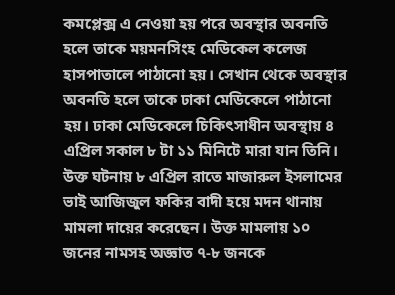কমপ্লেক্স এ নেওয়া হয় পরে অবস্থার অবনতি হলে তাকে ময়মনসিংহ মেডিকেল কলেজ হাসপাতালে পাঠানো হয়। সেখান থেকে অবস্থার অবনতি হলে তাকে ঢাকা মেডিকেলে পাঠানো হয়। ঢাকা মেডিকেলে চিকিৎসাধীন অবস্থায় ৪ এপ্রিল সকাল ৮ টা ১১ মিনিটে মারা যান তিনি।
উক্ত ঘটনায় ৮ এপ্রিল রাতে মাজারুল ইসলামের ভাই আজিজুল ফকির বাদী হয়ে মদন থানায় মামলা দায়ের করেছেন। উক্ত মামলায় ১০ জনের নামসহ অজ্ঞাত ৭-৮ জনকে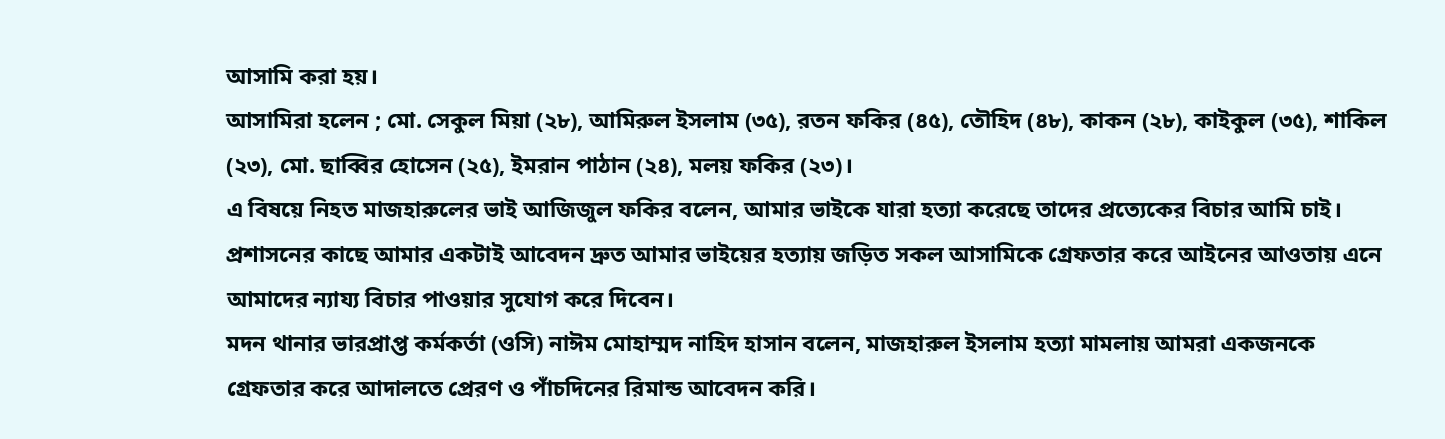আসামি করা হয়।
আসামিরা হলেন ; মো. সেকুল মিয়া (২৮), আমিরুল ইসলাম (৩৫), রতন ফকির (৪৫), তৌহিদ (৪৮), কাকন (২৮), কাইকুল (৩৫), শাকিল (২৩), মো. ছাব্বির হোসেন (২৫), ইমরান পাঠান (২৪), মলয় ফকির (২৩)।
এ বিষয়ে নিহত মাজহারুলের ভাই আজিজুল ফকির বলেন, আমার ভাইকে যারা হত্যা করেছে তাদের প্রত্যেকের বিচার আমি চাই। প্রশাসনের কাছে আমার একটাই আবেদন দ্রুত আমার ভাইয়ের হত্যায় জড়িত সকল আসামিকে গ্রেফতার করে আইনের আওতায় এনে আমাদের ন্যায্য বিচার পাওয়ার সুযোগ করে দিবেন।
মদন থানার ভারপ্রাপ্ত কর্মকর্তা (ওসি) নাঈম মোহাম্মদ নাহিদ হাসান বলেন, মাজহারুল ইসলাম হত্যা মামলায় আমরা একজনকে গ্রেফতার করে আদালতে প্রেরণ ও পাঁচদিনের রিমান্ড আবেদন করি।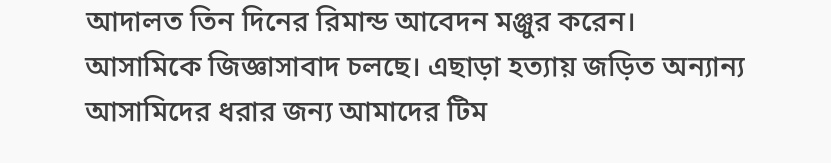আদালত তিন দিনের রিমান্ড আবেদন মঞ্জুর করেন। আসামিকে জিজ্ঞাসাবাদ চলছে। এছাড়া হত্যায় জড়িত অন্যান্য আসামিদের ধরার জন্য আমাদের টিম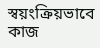স্বয়ংক্রিয়ভাবে কাজ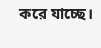করে যাচ্ছে।